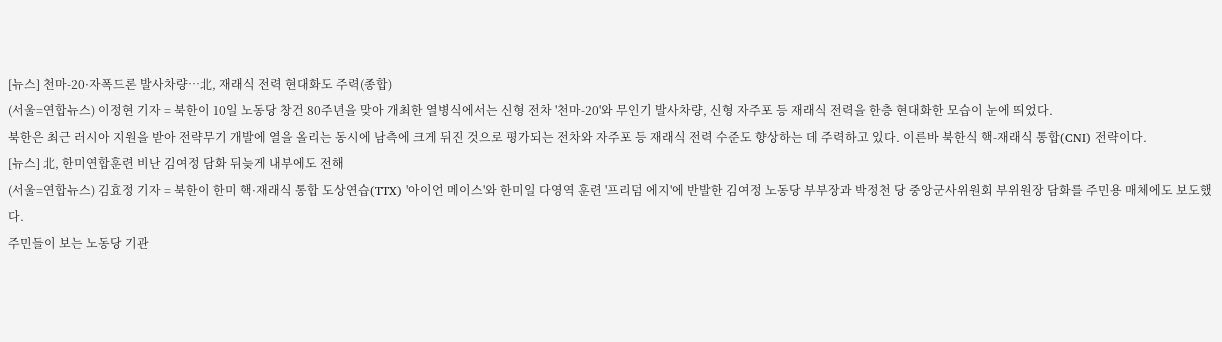[뉴스] 천마-20·자폭드론 발사차량…北, 재래식 전력 현대화도 주력(종합)
(서울=연합뉴스) 이정현 기자 = 북한이 10일 노동당 창건 80주년을 맞아 개최한 열병식에서는 신형 전차 '천마-20'와 무인기 발사차량, 신형 자주포 등 재래식 전력을 한층 현대화한 모습이 눈에 띄었다.
북한은 최근 러시아 지원을 받아 전략무기 개발에 열을 올리는 동시에 남측에 크게 뒤진 것으로 평가되는 전차와 자주포 등 재래식 전력 수준도 향상하는 데 주력하고 있다. 이른바 북한식 핵-재래식 통합(CNI) 전략이다.
[뉴스] 北, 한미연합훈련 비난 김여정 담화 뒤늦게 내부에도 전해
(서울=연합뉴스) 김효정 기자 = 북한이 한미 핵·재래식 통합 도상연습(TTX) '아이언 메이스'와 한미일 다영역 훈련 '프리덤 에지'에 반발한 김여정 노동당 부부장과 박정천 당 중앙군사위원회 부위원장 담화를 주민용 매체에도 보도했다.
주민들이 보는 노동당 기관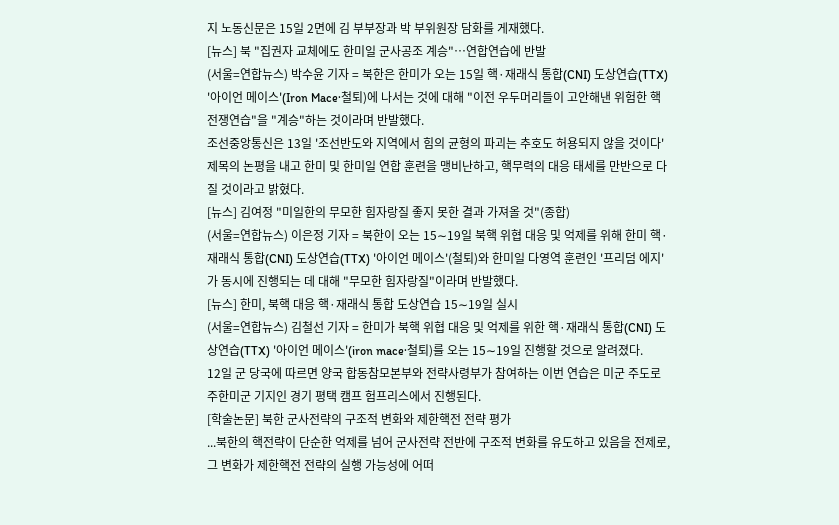지 노동신문은 15일 2면에 김 부부장과 박 부위원장 담화를 게재했다.
[뉴스] 북 "집권자 교체에도 한미일 군사공조 계승"…연합연습에 반발
(서울=연합뉴스) 박수윤 기자 = 북한은 한미가 오는 15일 핵·재래식 통합(CNI) 도상연습(TTX) '아이언 메이스'(Iron Mace·철퇴)에 나서는 것에 대해 "이전 우두머리들이 고안해낸 위험한 핵전쟁연습"을 "계승"하는 것이라며 반발했다.
조선중앙통신은 13일 '조선반도와 지역에서 힘의 균형의 파괴는 추호도 허용되지 않을 것이다' 제목의 논평을 내고 한미 및 한미일 연합 훈련을 맹비난하고, 핵무력의 대응 태세를 만반으로 다질 것이라고 밝혔다.
[뉴스] 김여정 "미일한의 무모한 힘자랑질 좋지 못한 결과 가져올 것"(종합)
(서울=연합뉴스) 이은정 기자 = 북한이 오는 15∼19일 북핵 위협 대응 및 억제를 위해 한미 핵·재래식 통합(CNI) 도상연습(TTX) '아이언 메이스'(철퇴)와 한미일 다영역 훈련인 '프리덤 에지'가 동시에 진행되는 데 대해 "무모한 힘자랑질"이라며 반발했다.
[뉴스] 한미, 북핵 대응 핵·재래식 통합 도상연습 15∼19일 실시
(서울=연합뉴스) 김철선 기자 = 한미가 북핵 위협 대응 및 억제를 위한 핵·재래식 통합(CNI) 도상연습(TTX) '아이언 메이스'(iron mace·철퇴)를 오는 15∼19일 진행할 것으로 알려졌다.
12일 군 당국에 따르면 양국 합동참모본부와 전략사령부가 참여하는 이번 연습은 미군 주도로 주한미군 기지인 경기 평택 캠프 험프리스에서 진행된다.
[학술논문] 북한 군사전략의 구조적 변화와 제한핵전 전략 평가
...북한의 핵전략이 단순한 억제를 넘어 군사전략 전반에 구조적 변화를 유도하고 있음을 전제로, 그 변화가 제한핵전 전략의 실행 가능성에 어떠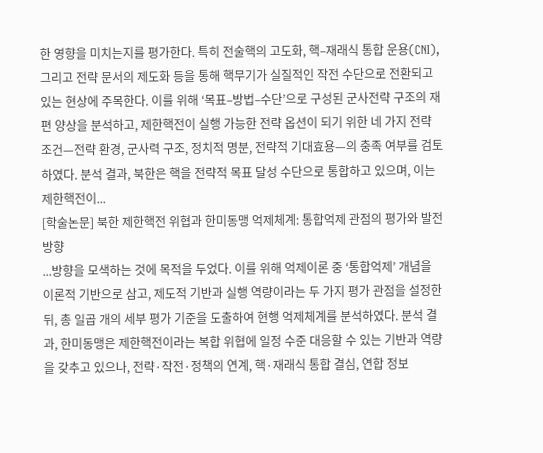한 영향을 미치는지를 평가한다. 특히 전술핵의 고도화, 핵–재래식 통합 운용(CNI), 그리고 전략 문서의 제도화 등을 통해 핵무기가 실질적인 작전 수단으로 전환되고 있는 현상에 주목한다. 이를 위해 ‘목표–방법–수단’으로 구성된 군사전략 구조의 재편 양상을 분석하고, 제한핵전이 실행 가능한 전략 옵션이 되기 위한 네 가지 전략 조건—전략 환경, 군사력 구조, 정치적 명분, 전략적 기대효용—의 충족 여부를 검토하였다. 분석 결과, 북한은 핵을 전략적 목표 달성 수단으로 통합하고 있으며, 이는 제한핵전이...
[학술논문] 북한 제한핵전 위협과 한미동맹 억제체계: 통합억제 관점의 평가와 발전 방향
...방향을 모색하는 것에 목적을 두었다. 이를 위해 억제이론 중 ‘통합억제’ 개념을 이론적 기반으로 삼고, 제도적 기반과 실행 역량이라는 두 가지 평가 관점을 설정한 뒤, 총 일곱 개의 세부 평가 기준을 도출하여 현행 억제체계를 분석하였다. 분석 결과, 한미동맹은 제한핵전이라는 복합 위협에 일정 수준 대응할 수 있는 기반과 역량을 갖추고 있으나, 전략·작전·정책의 연계, 핵·재래식 통합 결심, 연합 정보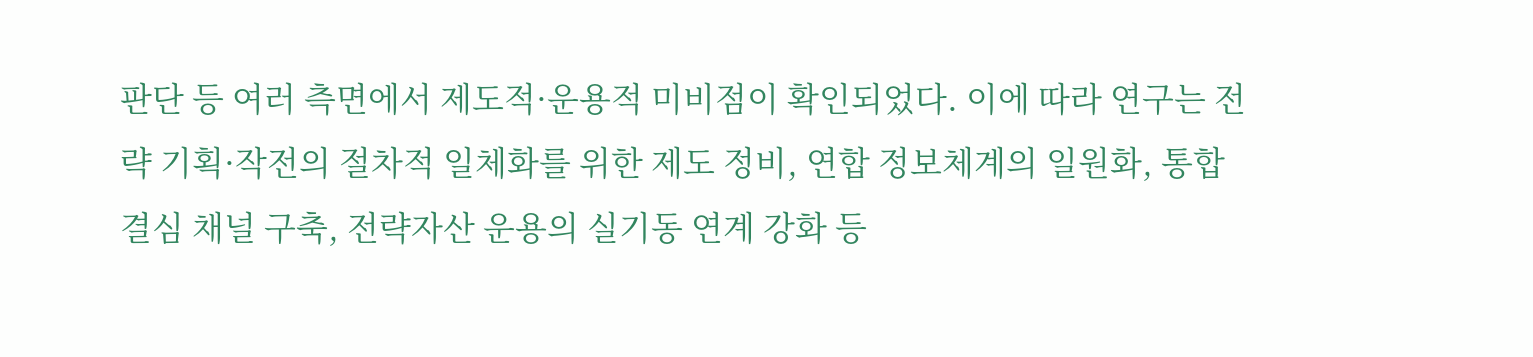판단 등 여러 측면에서 제도적·운용적 미비점이 확인되었다. 이에 따라 연구는 전략 기획·작전의 절차적 일체화를 위한 제도 정비, 연합 정보체계의 일원화, 통합 결심 채널 구축, 전략자산 운용의 실기동 연계 강화 등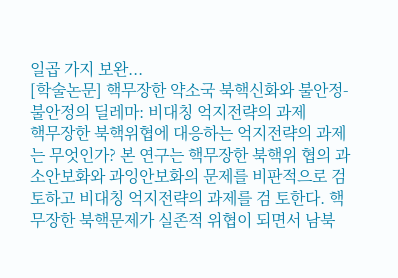일곱 가지 보완...
[학술논문] 핵무장한 약소국 북핵신화와 불안정-불안정의 딜레마: 비대칭 억지전략의 과제
핵무장한 북핵위협에 대응하는 억지전략의 과제는 무엇인가? 본 연구는 핵무장한 북핵위 협의 과소안보화와 과잉안보화의 문제를 비판적으로 검토하고 비대칭 억지전략의 과제를 검 토한다. 핵무장한 북핵문제가 실존적 위협이 되면서 남북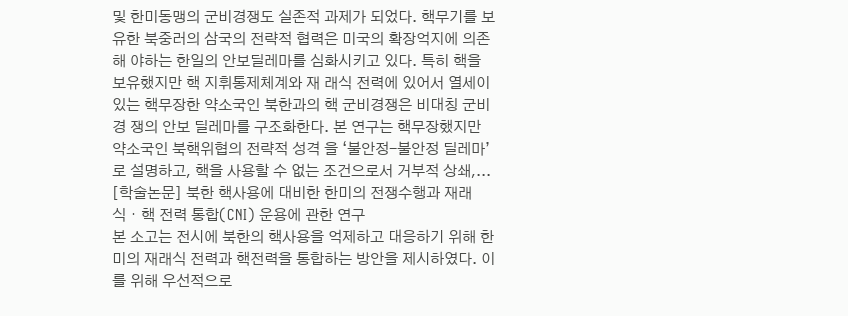및 한미동맹의 군비경쟁도 실존적 과제가 되었다. 핵무기를 보유한 북중러의 삼국의 전략적 협력은 미국의 확장억지에 의존해 야하는 한일의 안보딜레마를 심화시키고 있다. 특히 핵을 보유했지만 핵 지휘통제체계와 재 래식 전력에 있어서 열세이 있는 핵무장한 약소국인 북한과의 핵 군비경쟁은 비대칭 군비경 쟁의 안보 딜레마를 구조화한다. 본 연구는 핵무장했지만 약소국인 북핵위협의 전략적 성격 을 ‘불안정-불안정 딜레마’로 설명하고, 핵을 사용할 수 없는 조건으로서 거부적 상쇄,...
[학술논문] 북한 핵사용에 대비한 한미의 전쟁수행과 재래식・핵 전력 통합(CNI) 운용에 관한 연구
본 소고는 전시에 북한의 핵사용을 억제하고 대응하기 위해 한미의 재래식 전력과 핵전력을 통합하는 방안을 제시하였다. 이를 위해 우선적으로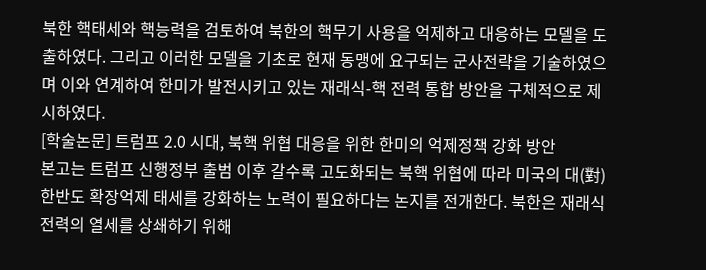북한 핵태세와 핵능력을 검토하여 북한의 핵무기 사용을 억제하고 대응하는 모델을 도출하였다. 그리고 이러한 모델을 기초로 현재 동맹에 요구되는 군사전략을 기술하였으며 이와 연계하여 한미가 발전시키고 있는 재래식-핵 전력 통합 방안을 구체적으로 제시하였다.
[학술논문] 트럼프 2.0 시대, 북핵 위협 대응을 위한 한미의 억제정책 강화 방안
본고는 트럼프 신행정부 출범 이후 갈수록 고도화되는 북핵 위협에 따라 미국의 대(對)한반도 확장억제 태세를 강화하는 노력이 필요하다는 논지를 전개한다. 북한은 재래식 전력의 열세를 상쇄하기 위해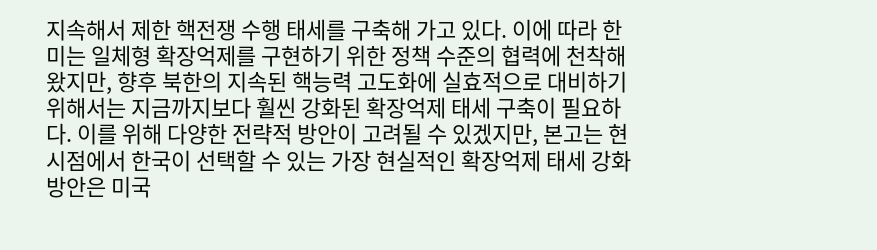지속해서 제한 핵전쟁 수행 태세를 구축해 가고 있다. 이에 따라 한미는 일체형 확장억제를 구현하기 위한 정책 수준의 협력에 천착해 왔지만, 향후 북한의 지속된 핵능력 고도화에 실효적으로 대비하기 위해서는 지금까지보다 훨씬 강화된 확장억제 태세 구축이 필요하다. 이를 위해 다양한 전략적 방안이 고려될 수 있겠지만, 본고는 현시점에서 한국이 선택할 수 있는 가장 현실적인 확장억제 태세 강화 방안은 미국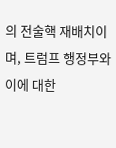의 전술핵 재배치이며, 트럼프 행정부와 이에 대한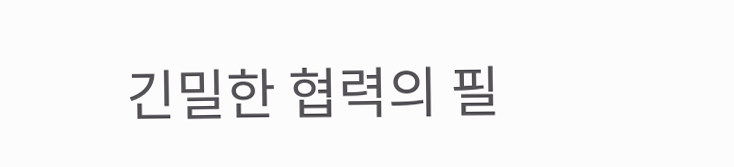긴밀한 협력의 필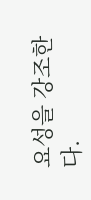요성을 강조한다.